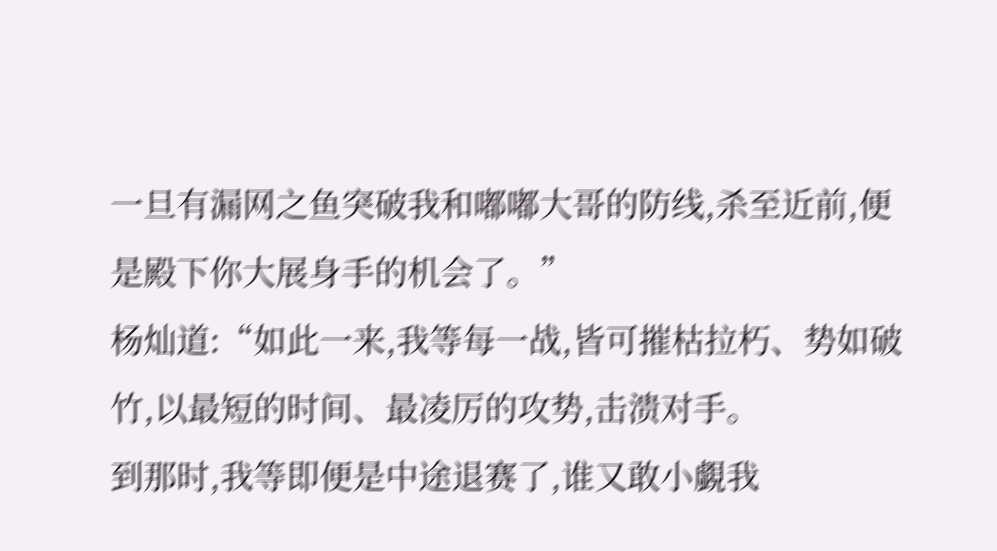一旦有漏网之鱼突破我和嘟嘟大哥的防线,杀至近前,便是殿下你大展身手的机会了。”
杨灿道:“如此一来,我等每一战,皆可摧枯拉朽、势如破竹,以最短的时间、最凌厉的攻势,击溃对手。
到那时,我等即便是中途退赛了,谁又敢小覷我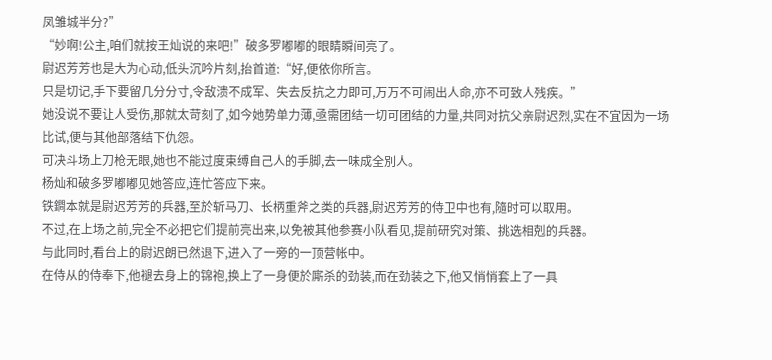凤雏城半分?”
“妙啊!公主,咱们就按王灿说的来吧!”破多罗嘟嘟的眼睛瞬间亮了。
尉迟芳芳也是大为心动,低头沉吟片刻,抬首道:“好,便依你所言。
只是切记,手下要留几分分寸,令敌溃不成军、失去反抗之力即可,万万不可闹出人命,亦不可致人残疾。”
她没说不要让人受伤,那就太苛刻了,如今她势单力薄,亟需团结一切可团结的力量,共同对抗父亲尉迟烈,实在不宜因为一场比试,便与其他部落结下仇怨。
可决斗场上刀枪无眼,她也不能过度束缚自己人的手脚,去一味成全別人。
杨灿和破多罗嘟嘟见她答应,连忙答应下来。
铁鐧本就是尉迟芳芳的兵器,至於斩马刀、长柄重斧之类的兵器,尉迟芳芳的侍卫中也有,隨时可以取用。
不过,在上场之前,完全不必把它们提前亮出来,以免被其他参赛小队看见,提前研究对策、挑选相剋的兵器。
与此同时,看台上的尉迟朗已然退下,进入了一旁的一顶营帐中。
在侍从的侍奉下,他褪去身上的锦袍,换上了一身便於廝杀的劲装,而在劲装之下,他又悄悄套上了一具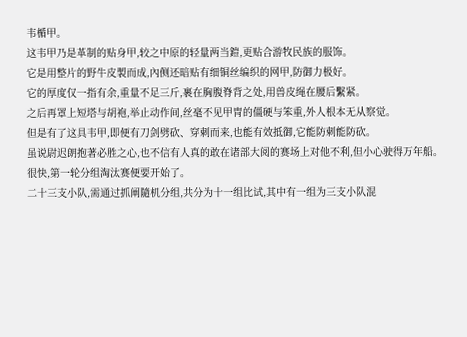韦楯甲。
这韦甲乃是革制的贴身甲,较之中原的轻量两当鎧,更贴合游牧民族的服饰。
它是用整片的野牛皮製而成,內侧还暗贴有细铜丝编织的网甲,防御力极好。
它的厚度仅一指有余,重量不足三斤,裹在胸腹脊背之处,用兽皮绳在腰后繫紧。
之后再罩上短塔与胡袍,举止动作间,丝毫不见甲冑的僵硬与笨重,外人根本无从察觉。
但是有了这具韦甲,即便有刀剑劈砍、穿刺而来,也能有效抵御,它能防刺能防砍。
虽说尉迟朗抱著必胜之心,也不信有人真的敢在诸部大阅的赛场上对他不利,但小心驶得万年船。
很快,第一轮分组淘汰赛便要开始了。
二十三支小队,需通过抓阐隨机分组,共分为十一组比试,其中有一组为三支小队混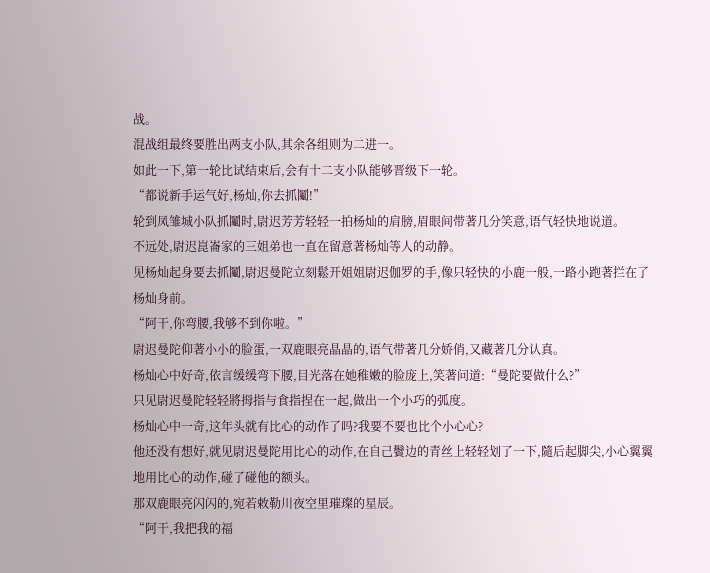战。
混战组最终要胜出两支小队,其余各组则为二进一。
如此一下,第一轮比试结束后,会有十二支小队能够晋级下一轮。
“都说新手运气好,杨灿,你去抓鬮!”
轮到凤雏城小队抓鬮时,尉迟芳芳轻轻一拍杨灿的肩膀,眉眼间带著几分笑意,语气轻快地说道。
不远处,尉迟崑崙家的三姐弟也一直在留意著杨灿等人的动静。
见杨灿起身要去抓鬮,尉迟曼陀立刻鬆开姐姐尉迟伽罗的手,像只轻快的小鹿一般,一路小跑著拦在了杨灿身前。
“阿干,你弯腰,我够不到你啦。”
尉迟曼陀仰著小小的脸蛋,一双鹿眼亮晶晶的,语气带著几分娇俏,又藏著几分认真。
杨灿心中好奇,依言缓缓弯下腰,目光落在她稚嫩的脸庞上,笑著问道:“曼陀要做什么?”
只见尉迟曼陀轻轻將拇指与食指捏在一起,做出一个小巧的弧度。
杨灿心中一奇,这年头就有比心的动作了吗?我要不要也比个小心心?
他还没有想好,就见尉迟曼陀用比心的动作,在自己鬢边的青丝上轻轻划了一下,隨后起脚尖,小心翼翼地用比心的动作,碰了碰他的额头。
那双鹿眼亮闪闪的,宛若敕勒川夜空里璀璨的星辰。
“阿干,我把我的福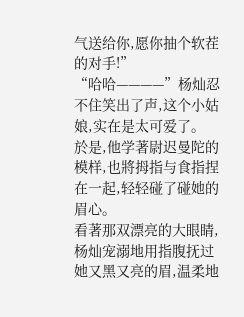气送给你,愿你抽个软茬的对手!”
“哈哈————”杨灿忍不住笑出了声,这个小姑娘,实在是太可爱了。
於是,他学著尉迟曼陀的模样,也將拇指与食指捏在一起,轻轻碰了碰她的眉心。
看著那双漂亮的大眼睛,杨灿宠溺地用指腹抚过她又黑又亮的眉,温柔地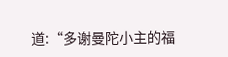道:“多谢曼陀小主的福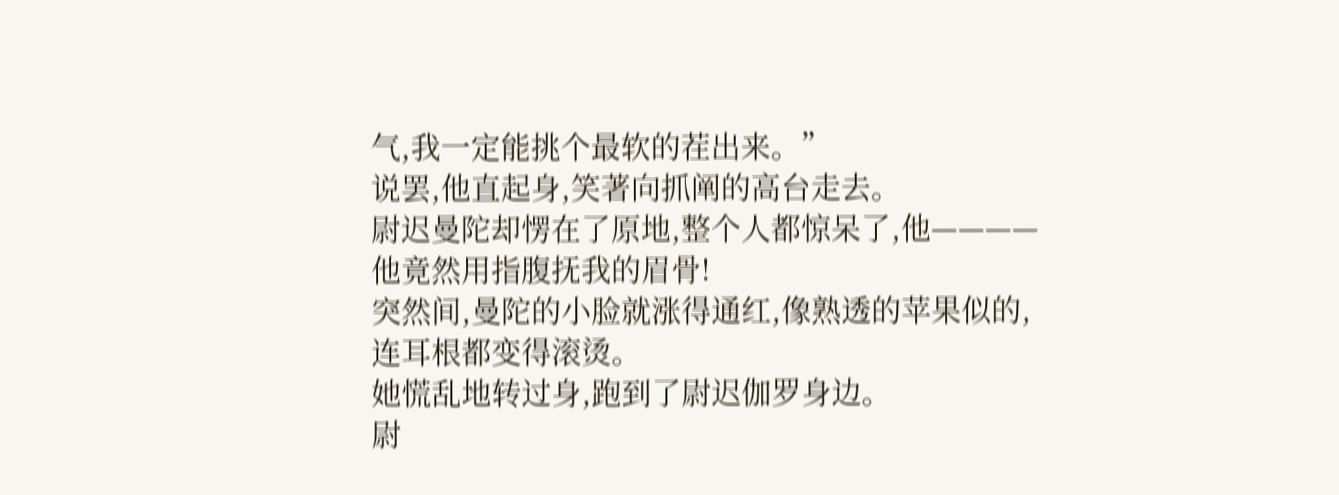气,我一定能挑个最软的茬出来。”
说罢,他直起身,笑著向抓阐的高台走去。
尉迟曼陀却愣在了原地,整个人都惊呆了,他————他竟然用指腹抚我的眉骨!
突然间,曼陀的小脸就涨得通红,像熟透的苹果似的,连耳根都变得滚烫。
她慌乱地转过身,跑到了尉迟伽罗身边。
尉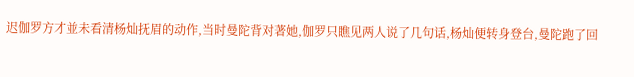迟伽罗方才並未看清杨灿抚眉的动作,当时曼陀背对著她,伽罗只瞧见两人说了几句话,杨灿便转身登台,曼陀跑了回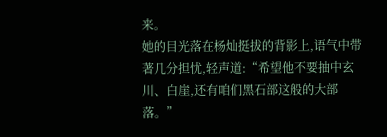来。
她的目光落在杨灿挺拔的背影上,语气中带著几分担忧,轻声道:“希望他不要抽中玄川、白崖,还有咱们黑石部这般的大部落。”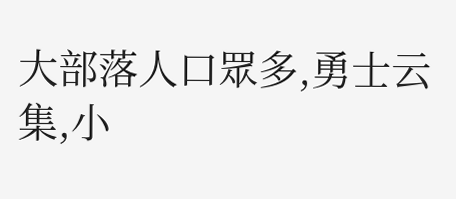大部落人口眾多,勇士云集,小